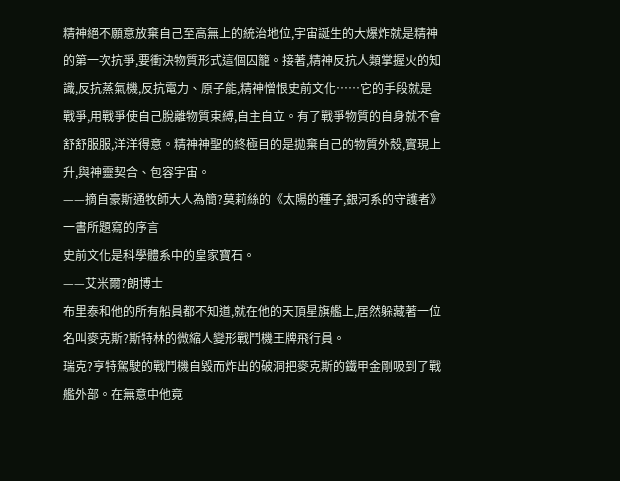精神絕不願意放棄自己至高無上的統治地位,宇宙誕生的大爆炸就是精神的第一次抗爭,要衝決物質形式這個囚籠。接著,精神反抗人類掌握火的知識,反抗蒸氣機,反抗電力、原子能,精神憎恨史前文化……它的手段就是戰爭,用戰爭使自己脫離物質束縛,自主自立。有了戰爭物質的自身就不會舒舒服服,洋洋得意。精神神聖的終極目的是拋棄自己的物質外殼,實現上升,與神靈契合、包容宇宙。
——摘自豪斯通牧師大人為簡?莫莉絲的《太陽的種子,銀河系的守護者》一書所題寫的序言
史前文化是科學體系中的皇家寶石。
——艾米爾?朗博士
布里泰和他的所有船員都不知道,就在他的天頂星旗艦上,居然躲藏著一位名叫麥克斯?斯特林的微縮人變形戰鬥機王牌飛行員。
瑞克?亨特駕駛的戰鬥機自毀而炸出的破洞把麥克斯的鐵甲金剛吸到了戰艦外部。在無意中他竟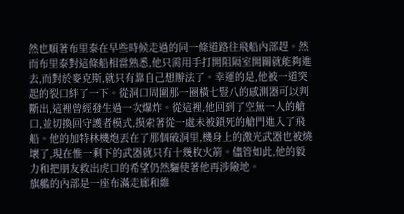然也順著布里泰在早些時候走過的同一條道路往飛船內部趕。然而布里泰對這條船相當熟悉,他只需用手打開阻隔室開關就能夠進去,而對於麥克斯,就只有靠自己想辦法了。幸運的是,他被一道突起的裂口絆了一下。從洞口周圍那一圈橫七豎八的感測器可以判斷出,這裡曾經發生過一次爆炸。從這裡,他回到了空無一人的艙口,並切換回守護者模式,摸索著從一處未被鎖死的艙門進入了飛船。他的加特林機炮丟在了那個破洞里,機身上的激光武器也被燒壞了,現在惟一剩下的武器就只有十幾枚火箭。儘管如此,他的毅力和把朋友救出虎口的希望仍然驅使著他再涉險地。
旗艦的內部是一座布滿走廊和維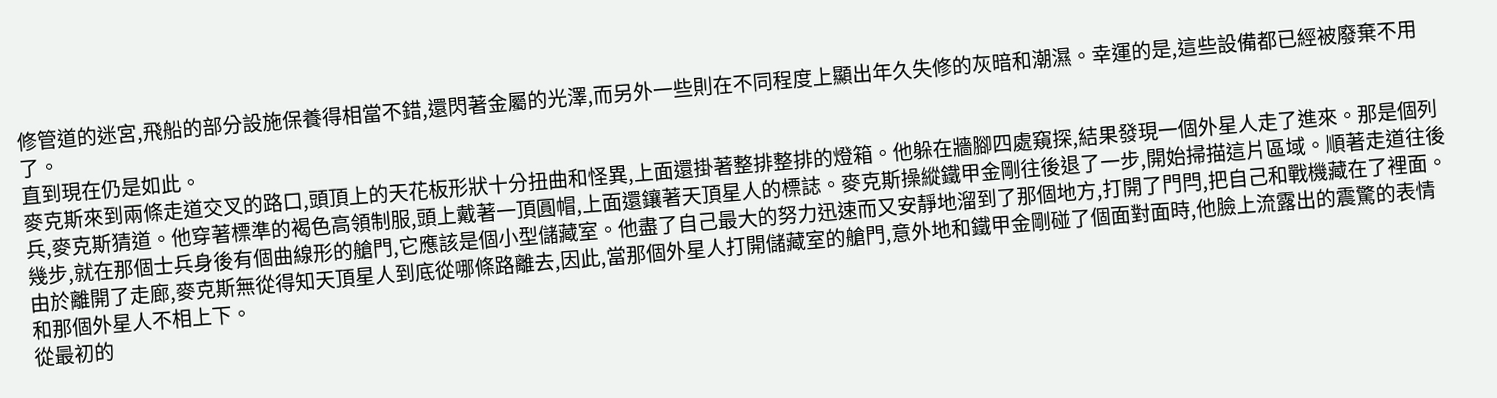修管道的迷宮,飛船的部分設施保養得相當不錯,還閃著金屬的光澤,而另外一些則在不同程度上顯出年久失修的灰暗和潮濕。幸運的是,這些設備都已經被廢棄不用了。
直到現在仍是如此。
麥克斯來到兩條走道交叉的路口,頭頂上的天花板形狀十分扭曲和怪異,上面還掛著整排整排的燈箱。他躲在牆腳四處窺探,結果發現一個外星人走了進來。那是個列兵,麥克斯猜道。他穿著標準的褐色高領制服,頭上戴著一頂圓帽,上面還鑲著天頂星人的標誌。麥克斯操縱鐵甲金剛往後退了一步,開始掃描這片區域。順著走道往後幾步,就在那個士兵身後有個曲線形的艙門,它應該是個小型儲藏室。他盡了自己最大的努力迅速而又安靜地溜到了那個地方,打開了門閂,把自己和戰機藏在了裡面。由於離開了走廊,麥克斯無從得知天頂星人到底從哪條路離去,因此,當那個外星人打開儲藏室的艙門,意外地和鐵甲金剛碰了個面對面時,他臉上流露出的震驚的表情和那個外星人不相上下。
從最初的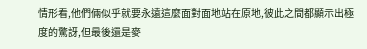情形看,他們倆似乎就要永遠這麼面對面地站在原地,彼此之間都顯示出極度的驚訝,但最後還是麥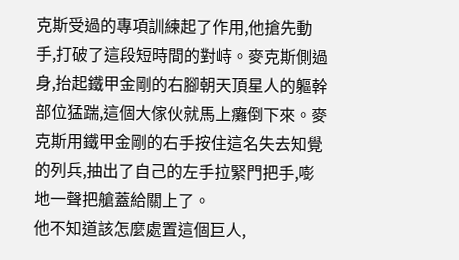克斯受過的專項訓練起了作用,他搶先動手,打破了這段短時間的對峙。麥克斯側過身,抬起鐵甲金剛的右腳朝天頂星人的軀幹部位猛踹,這個大傢伙就馬上癱倒下來。麥克斯用鐵甲金剛的右手按住這名失去知覺的列兵,抽出了自己的左手拉緊門把手,嘭地一聲把艙蓋給關上了。
他不知道該怎麼處置這個巨人,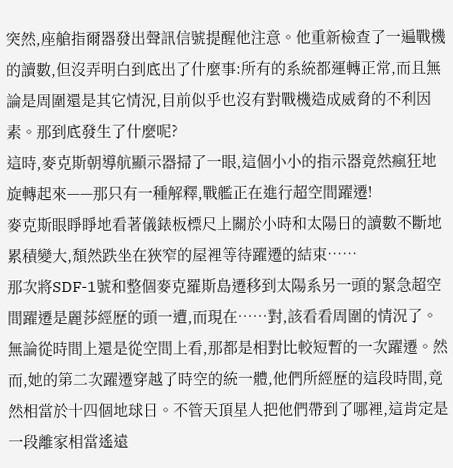突然,座艙指爾器發出聲訊信號提醒他注意。他重新檢查了一遍戰機的讀數,但沒弄明白到底出了什麼事:所有的系統都運轉正常,而且無論是周圍還是其它情況,目前似乎也沒有對戰機造成威脅的不利因素。那到底發生了什麼呢?
這時,麥克斯朝導航顯示器掃了一眼,這個小小的指示器竟然瘋狂地旋轉起來——那只有一種解釋,戰艦正在進行超空間躍遷!
麥克斯眼睜睜地看著儀錶板標尺上關於小時和太陽日的讀數不斷地累積變大,頹然跌坐在狹窄的屋裡等待躍遷的結束……
那次將SDF-1號和整個麥克羅斯島遷移到太陽系另一頭的緊急超空間躍遷是麗莎經歷的頭一遭,而現在……對,該看看周圍的情況了。無論從時間上還是從空間上看,那都是相對比較短暫的一次躍遷。然而,她的第二次躍遷穿越了時空的統一體,他們所經歷的這段時間,竟然相當於十四個地球日。不管天頂星人把他們帶到了哪裡,這肯定是一段離家相當遙遠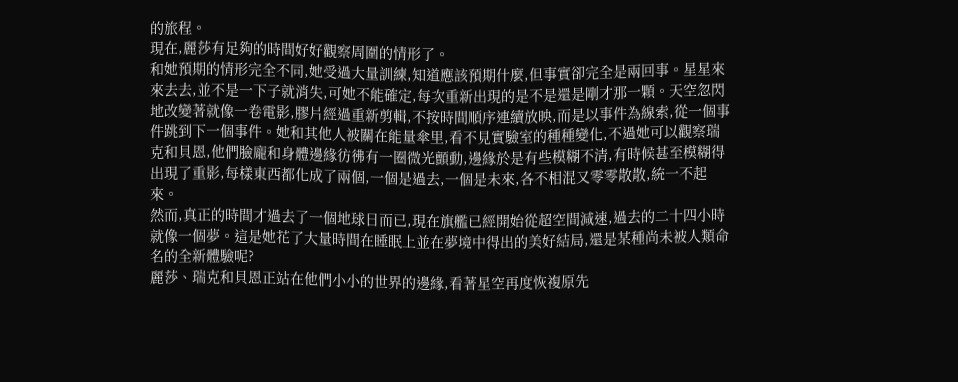的旅程。
現在,麗莎有足夠的時間好好觀察周圍的情形了。
和她預期的情形完全不同,她受過大量訓練,知道應該預期什麼,但事實卻完全是兩回事。星星來來去去,並不是一下子就消失,可她不能確定,每次重新出現的是不是還是剛才那一顆。天空忽閃地改變著就像一卷電影,膠片經過重新剪輯,不按時間順序連續放映,而是以事件為線索,從一個事件跳到下一個事件。她和其他人被關在能量傘里,看不見實驗室的種種變化,不過她可以觀察瑞克和貝恩,他們臉龐和身體邊緣彷彿有一圈微光顫動,邊緣於是有些模糊不清,有時候甚至模糊得出現了重影,每樣東西都化成了兩個,一個是過去,一個是未來,各不相混又零零散散,統一不起來。
然而,真正的時間才過去了一個地球日而已,現在旗艦已經開始從超空間減速,過去的二十四小時就像一個夢。這是她花了大量時間在睡眠上並在夢境中得出的美好結局,還是某種尚未被人類命名的全新體驗呢?
麗莎、瑞克和貝恩正站在他們小小的世界的邊緣,看著星空再度恢複原先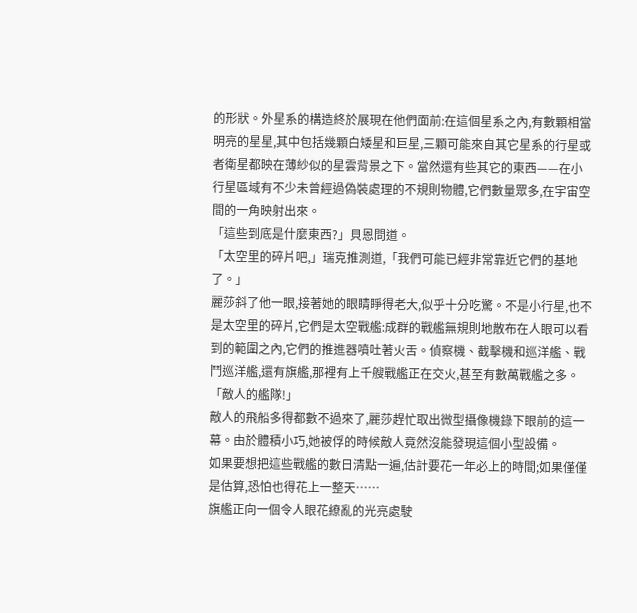的形狀。外星系的構造終於展現在他們面前:在這個星系之內,有數顆相當明亮的星星,其中包括幾顆白矮星和巨星,三顆可能來自其它星系的行星或者衛星都映在薄紗似的星雲背景之下。當然還有些其它的東西——在小行星區域有不少未曾經過偽裝處理的不規則物體,它們數量眾多,在宇宙空間的一角映射出來。
「這些到底是什麼東西?」貝恩問道。
「太空里的碎片吧,」瑞克推測道,「我們可能已經非常靠近它們的基地了。」
麗莎斜了他一眼,接著她的眼睛睜得老大,似乎十分吃驚。不是小行星,也不是太空里的碎片,它們是太空戰艦:成群的戰艦無規則地散布在人眼可以看到的範圍之內,它們的推進器噴吐著火舌。偵察機、截擊機和巡洋艦、戰鬥巡洋艦,還有旗艦,那裡有上千艘戰艦正在交火,甚至有數萬戰艦之多。
「敵人的艦隊!」
敵人的飛船多得都數不過來了,麗莎趕忙取出微型攝像機錄下眼前的這一幕。由於體積小巧,她被俘的時候敵人竟然沒能發現這個小型設備。
如果要想把這些戰艦的數日清點一遍,估計要花一年必上的時間;如果僅僅是估算,恐怕也得花上一整天……
旗艦正向一個令人眼花繚亂的光亮處駛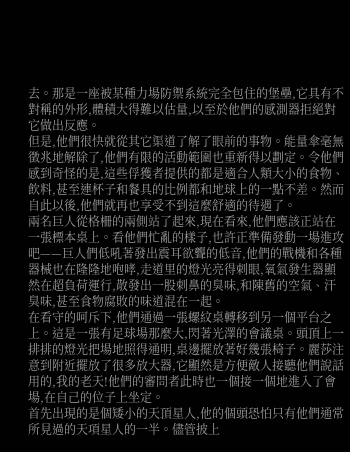去。那是一座被某種力場防禦系統完全包住的堡壘,它具有不對稱的外形,體積大得難以估量,以至於他們的感測器拒絕對它做出反應。
但是,他們很快就從其它渠道了解了眼前的事物。能量傘毫無徵兆地解除了,他們有限的活動範圍也重新得以劃定。令他們感到奇怪的是,這些俘獲者提供的都是適合人類大小的食物、飲料,甚至連杯子和餐具的比例都和地球上的一點不差。然而自此以後,他們就再也享受不到這麼舒適的待遇了。
兩名巨人從格柵的兩側站了起來,現在看來,他們應該正站在一張標本桌上。看他們忙亂的樣子,也許正準備發動一場進攻吧——巨人們低吼著發出震耳欲聾的低音,他們的戰機和各種器械也在隆隆地咆哮,走道里的燈光亮得刺眼,氧氣發生器顯然在超負荷運行,散發出一股刺鼻的臭味,和陳舊的空氣、汗臭味,甚至食物腐敗的味道混在一起。
在看守的呵斥下,他們通過一張螺紋桌轉移到另一個平台之上。這是一張有足球場那麼大,閃著光澤的會議桌。頭頂上一排排的燈光把場地照得通明,桌邊擺放著好幾張椅子。麗莎注意到附近擺放了很多放大器,它顯然是方便敵人接聽他們說話用的,我的老天!他們的審問者此時也一個接一個地進入了會場,在自己的位子上坐定。
首先出現的是個矮小的天頂星人,他的個頭恐怕只有他們通常所見過的天項星人的一半。儘管披上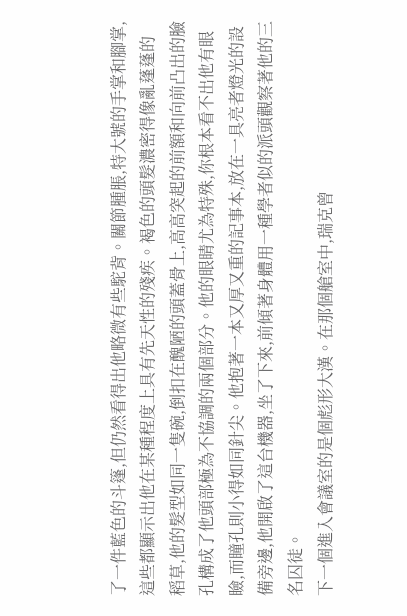了一件藍色的斗篷,但仍然看得出他略微有些駝背。關節腫脹,特大號的手掌和腳掌,這些都顯示出他在某種程度上具有先天性的殘疾。褐色的頭髮濃密得像亂蓬蓬的稻草,他的髮型如同一隻碗,倒扣在醜陋的頭蓋骨上,高高突起的前額和向前凸出的臉孔構成了他頭部極為不協調的兩個部分。他的眼睛尤為特殊,你根本看不出他有眼瞼,而瞳孔則小得如同針尖。他抱著一本又厚又重的記事本,放在一具亮者燈光的設備旁邊,他開啟了這台機器,坐了下來,前傾著身體用一種學者似的派頭觀察著他的三名囚徒。
下一個進入會議室的是個彪形大漢。在那個艙室中,瑞克曾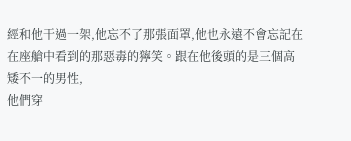經和他干過一架,他忘不了那張面罩,他也永遠不會忘記在在座艙中看到的那惡毒的獰笑。跟在他後頭的是三個高矮不一的男性,
他們穿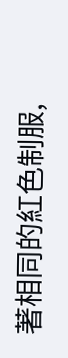著相同的紅色制服,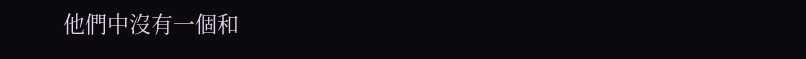他們中沒有一個和